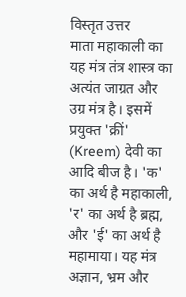विस्तृत उत्तर
माता महाकाली का यह मंत्र तंत्र शास्त्र का अत्यंत जाग्रत और उग्र मंत्र है। इसमें प्रयुक्त 'क्रीं' (Kreem) देवी का आदि बीज है। 'क' का अर्थ है महाकाली, 'र' का अर्थ है ब्रह्म, और 'ई' का अर्थ है महामाया। यह मंत्र अज्ञान, भ्रम और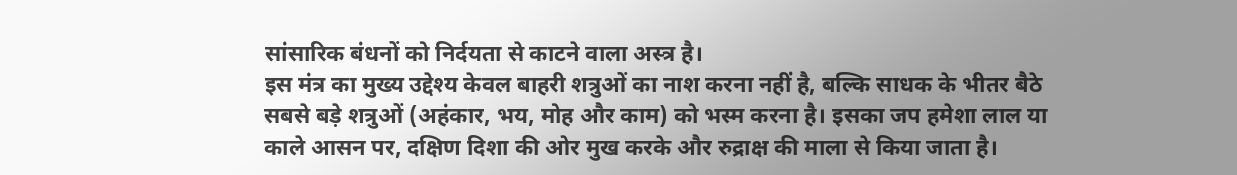सांसारिक बंधनों को निर्दयता से काटने वाला अस्त्र है।
इस मंत्र का मुख्य उद्देश्य केवल बाहरी शत्रुओं का नाश करना नहीं है, बल्कि साधक के भीतर बैठे सबसे बड़े शत्रुओं (अहंकार, भय, मोह और काम) को भस्म करना है। इसका जप हमेशा लाल या काले आसन पर, दक्षिण दिशा की ओर मुख करके और रुद्राक्ष की माला से किया जाता है।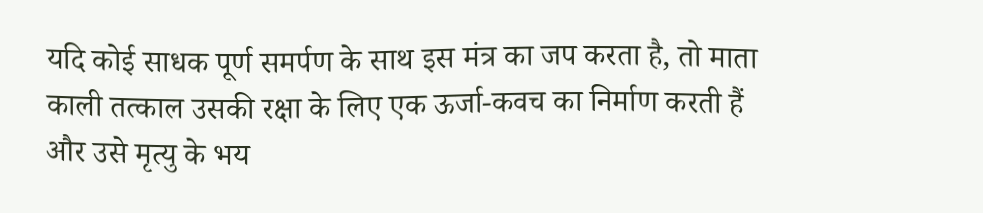यदि कोई साधक पूर्ण समर्पण के साथ इस मंत्र का जप करता है, तो माता काली तत्काल उसकी रक्षा के लिए एक ऊर्जा-कवच का निर्माण करती हैं और उसे मृत्यु के भय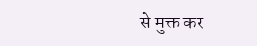से मुक्त कर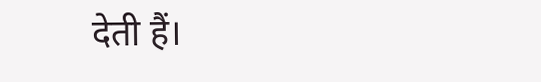देती हैं।